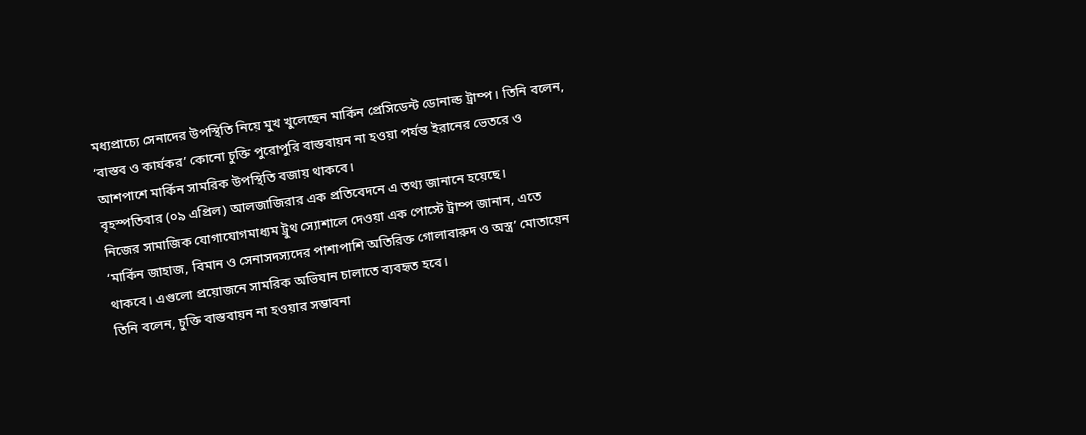মধ্যপ্রাচ্যে সেনাদের উপস্থিতি নিয়ে মুখ খুলেছেন মার্কিন প্রেসিডেন্ট ডোনাল্ড ট্রাম্প। তিনি বলেন, ‘বাস্তব ও কার্যকর’ কোনো চুক্তি পুরোপুরি বাস্তবায়ন না হওয়া পর্যন্ত ইরানের ভেতরে ও আশপাশে মার্কিন সামরিক উপস্থিতি বজায় থাকবে।
বৃহস্পতিবার (০৯ এপ্রিল) আলজাজিরার এক প্রতিবেদনে এ তথ্য জানানে হয়েছে।
নিজের সামাজিক যোগাযোগমাধ্যম ট্রুথ স্যোশালে দেওয়া এক পোস্টে ট্রাম্প জানান, এতে ‘মার্কিন জাহাজ, বিমান ও সেনাসদস্যদের পাশাপাশি অতিরিক্ত গোলাবারুদ ও অস্ত্র’ মোতায়েন থাকবে। এগুলো প্রয়োজনে সামরিক অভিযান চালাতে ব্যবহৃত হবে।
তিনি বলেন, চুক্তি বাস্তবায়ন না হওয়ার সম্ভাবনা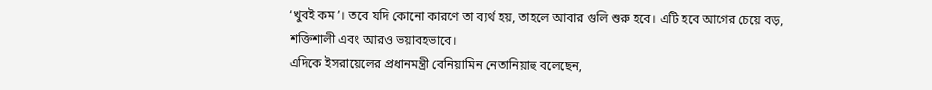‘খুবই কম’। তবে যদি কোনো কারণে তা ব্যর্থ হয়, তাহলে আবার গুলি শুরু হবে। এটি হবে আগের চেয়ে বড়, শক্তিশালী এবং আরও ভয়াবহভাবে।
এদিকে ইসরায়েলের প্রধানমন্ত্রী বেনিয়ামিন নেতানিয়াহু বলেছেন,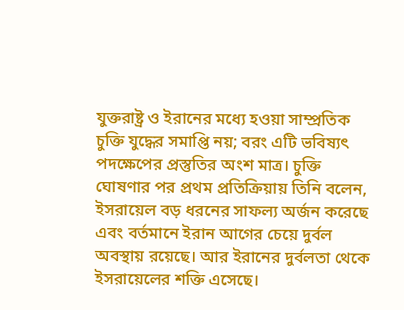যুক্তরাষ্ট্র ও ইরানের মধ্যে হওয়া সাম্প্রতিক চুক্তি যুদ্ধের সমাপ্তি নয়; বরং এটি ভবিষ্যৎ পদক্ষেপের প্রস্তুতির অংশ মাত্র। চুক্তি ঘোষণার পর প্রথম প্রতিক্রিয়ায় তিনি বলেন, ইসরায়েল বড় ধরনের সাফল্য অর্জন করেছে এবং বর্তমানে ইরান আগের চেয়ে দুর্বল অবস্থায় রয়েছে। আর ইরানের দুর্বলতা থেকে ইসরায়েলের শক্তি এসেছে।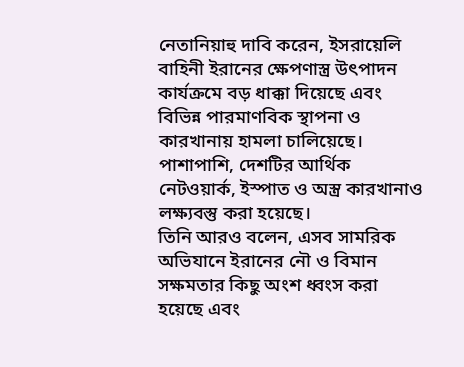নেতানিয়াহু দাবি করেন, ইসরায়েলি বাহিনী ইরানের ক্ষেপণাস্ত্র উৎপাদন কার্যক্রমে বড় ধাক্কা দিয়েছে এবং বিভিন্ন পারমাণবিক স্থাপনা ও কারখানায় হামলা চালিয়েছে। পাশাপাশি, দেশটির আর্থিক নেটওয়ার্ক, ইস্পাত ও অস্ত্র কারখানাও লক্ষ্যবস্তু করা হয়েছে।
তিনি আরও বলেন, এসব সামরিক অভিযানে ইরানের নৌ ও বিমান সক্ষমতার কিছু অংশ ধ্বংস করা হয়েছে এবং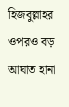হিজবুল্লাহর ওপরও বড় আঘাত হানা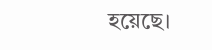হয়েছে।